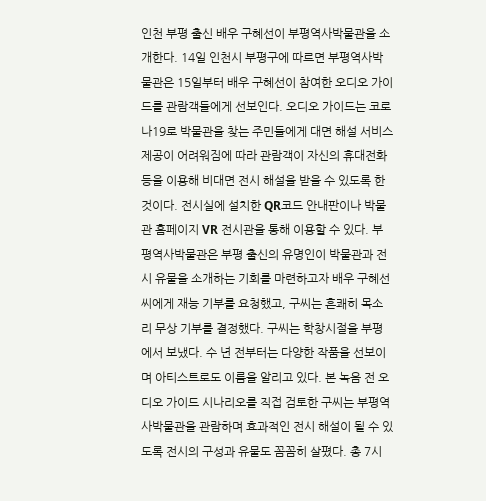인천 부평 출신 배우 구혜선이 부평역사박물관을 소개한다. 14일 인천시 부평구에 따르면 부평역사박물관은 15일부터 배우 구혜선이 참여한 오디오 가이드를 관람객들에게 선보인다. 오디오 가이드는 코로나19로 박물관을 찾는 주민들에게 대면 해설 서비스 제공이 어려워짐에 따라 관람객이 자신의 휴대전화 등을 이용해 비대면 전시 해설을 받을 수 있도록 한 것이다. 전시실에 설치한 QR코드 안내판이나 박물관 홈페이지 VR 전시관을 통해 이용할 수 있다. 부평역사박물관은 부평 출신의 유명인이 박물관과 전시 유물을 소개하는 기회를 마련하고자 배우 구혜선씨에게 재능 기부를 요청했고, 구씨는 흔쾌히 목소리 무상 기부를 결정했다. 구씨는 학창시절을 부평에서 보냈다. 수 년 전부터는 다양한 작품을 선보이며 아티스트로도 이름을 알리고 있다. 본 녹음 전 오디오 가이드 시나리오를 직접 검토한 구씨는 부평역사박물관을 관람하며 효과적인 전시 해설이 될 수 있도록 전시의 구성과 유물도 꼼꼼히 살폈다. 총 7시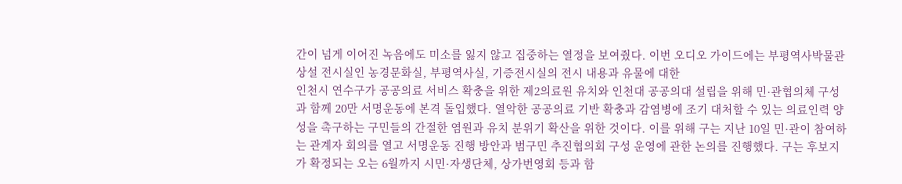간이 넘게 이어진 녹음에도 미소를 잃지 않고 집중하는 열정을 보여줬다. 이번 오디오 가이드에는 부평역사박물관 상설 전시실인 농경문화실, 부평역사실, 기증전시실의 전시 내용과 유물에 대한
인천시 연수구가 공공의료 서비스 확충을 위한 제2의료원 유치와 인천대 공공의대 설립을 위해 민·관협의체 구성과 함께 20만 서명운동에 본격 돌입했다. 열악한 공공의료 기반 확충과 감염병에 조기 대처할 수 있는 의료인력 양성을 촉구하는 구민들의 간절한 염원과 유치 분위기 확산을 위한 것이다. 이를 위해 구는 지난 10일 민·관이 참여하는 관계자 회의를 열고 서명운동 진행 방안과 범구민 추진협의회 구성 운영에 관한 논의를 진행했다. 구는 후보지가 확정되는 오는 6월까지 시민·자생단체, 상가번영회 등과 함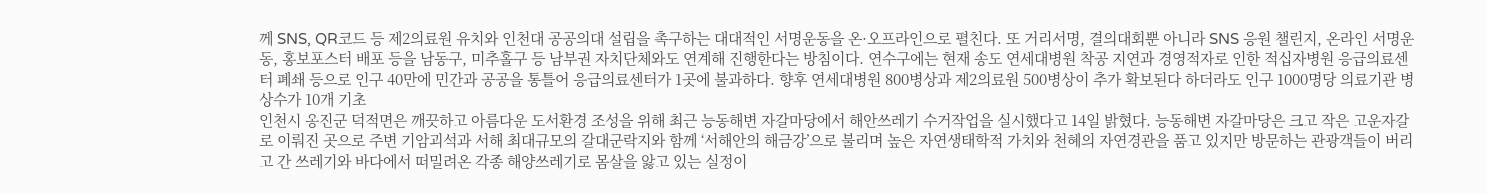께 SNS, QR코드 등 제2의료원 유치와 인천대 공공의대 설립을 촉구하는 대대적인 서명운동을 온·오프라인으로 펼친다. 또 거리서명, 결의대회뿐 아니라 SNS 응원 챌린지, 온라인 서명운동, 홍보포스터 배포 등을 남동구, 미추홀구 등 남부권 자치단체와도 연계해 진행한다는 방침이다. 연수구에는 현재 송도 연세대병원 착공 지연과 경영적자로 인한 적십자병원 응급의료센터 폐쇄 등으로 인구 40만에 민간과 공공을 통틀어 응급의료센터가 1곳에 불과하다. 향후 연세대병원 800병상과 제2의료원 500병상이 추가 확보된다 하더라도 인구 1000명당 의료기관 병상수가 10개 기초
인천시 옹진군 덕적면은 깨끗하고 아름다운 도서환경 조성을 위해 최근 능동해변 자갈마당에서 해안쓰레기 수거작업을 실시했다고 14일 밝혔다. 능동해변 자갈마당은 크고 작은 고운자갈로 이뤄진 곳으로 주변 기암괴석과 서해 최대규모의 갈대군락지와 함께 ‘서해안의 해금강’으로 불리며 높은 자연생태학적 가치와 천혜의 자연경관을 품고 있지만 방문하는 관광객들이 버리고 간 쓰레기와 바다에서 떠밀려온 각종 해양쓰레기로 몸살을 앓고 있는 실정이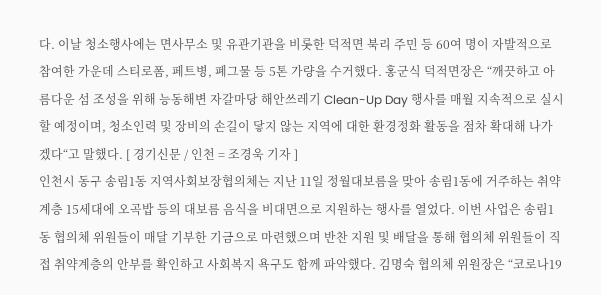다. 이날 청소행사에는 면사무소 및 유관기관을 비롯한 덕적면 북리 주민 등 60여 명이 자발적으로 참여한 가운데 스티로폼, 페트병, 폐그물 등 5톤 가량을 수거했다. 홍군식 덕적면장은 “깨끗하고 아름다운 섬 조성을 위해 능동해변 자갈마당 해안쓰레기 Clean-Up Day 행사를 매월 지속적으로 실시할 예정이며, 청소인력 및 장비의 손길이 닿지 않는 지역에 대한 환경정화 활동을 점차 확대해 나가겠다“고 말했다. [ 경기신문 / 인천 = 조경욱 기자 ]
인천시 동구 송림1동 지역사회보장협의체는 지난 11일 정월대보름을 맞아 송림1동에 거주하는 취약계층 15세대에 오곡밥 등의 대보름 음식을 비대면으로 지원하는 행사를 열었다. 이번 사업은 송림1동 협의체 위원들이 매달 기부한 기금으로 마련했으며 반찬 지원 및 배달을 통해 협의체 위원들이 직접 취약계층의 안부를 확인하고 사회복지 욕구도 함께 파악했다. 김명숙 협의체 위원장은 “코로나19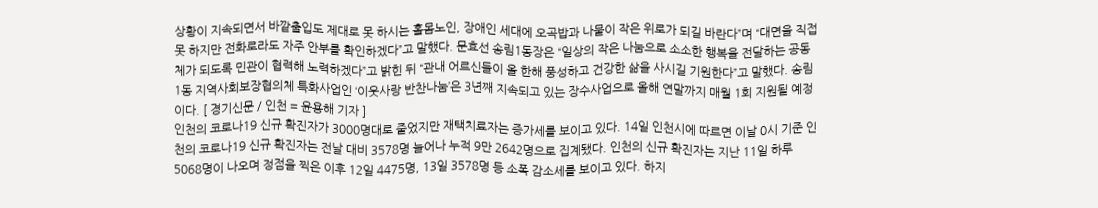상황이 지속되면서 바깥출입도 제대로 못 하시는 홀몸노인, 장애인 세대에 오곡밥과 나물이 작은 위로가 되길 바란다”며 “대면을 직접 못 하지만 전화로라도 자주 안부를 확인하겠다”고 말했다. 문효선 송림1동장은 “일상의 작은 나눔으로 소소한 행복을 전달하는 공동체가 되도록 민관이 협력해 노력하겠다”고 밝힌 뒤 “관내 어르신들이 올 한해 풍성하고 건강한 삶을 사시길 기원한다”고 말했다. 송림1동 지역사회보장협의체 특화사업인 ‘이웃사랑 반찬나눔’은 3년째 지속되고 있는 장수사업으로 올해 연말까지 매월 1회 지원될 예정이다. [ 경기신문 / 인천 = 윤용해 기자 ]
인천의 코로나19 신규 확진자가 3000명대로 줄었지만 재택치료자는 증가세를 보이고 있다. 14일 인천시에 따르면 이날 0시 기준 인천의 코로나19 신규 확진자는 전날 대비 3578명 늘어나 누적 9만 2642명으로 집계됐다. 인천의 신규 확진자는 지난 11일 하루 5068명이 나오며 정점을 찍은 이후 12일 4475명, 13일 3578명 등 소폭 감소세를 보이고 있다. 하지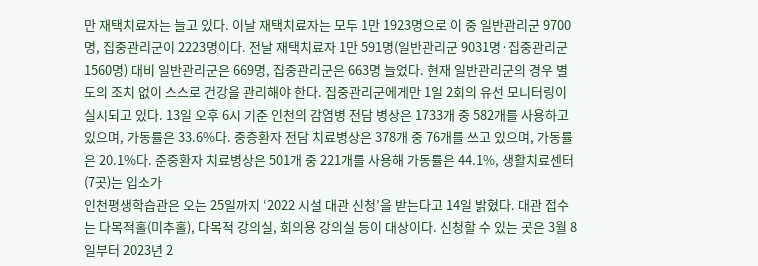만 재택치료자는 늘고 있다. 이날 재택치료자는 모두 1만 1923명으로 이 중 일반관리군 9700명, 집중관리군이 2223명이다. 전날 재택치료자 1만 591명(일반관리군 9031명·집중관리군 1560명) 대비 일반관리군은 669명, 집중관리군은 663명 늘었다. 현재 일반관리군의 경우 별도의 조치 없이 스스로 건강을 관리해야 한다. 집중관리군에게만 1일 2회의 유선 모니터링이 실시되고 있다. 13일 오후 6시 기준 인천의 감염병 전담 병상은 1733개 중 582개를 사용하고 있으며, 가동률은 33.6%다. 중증환자 전담 치료병상은 378개 중 76개를 쓰고 있으며, 가동률은 20.1%다. 준중환자 치료병상은 501개 중 221개를 사용해 가동률은 44.1%, 생활치료센터(7곳)는 입소가
인천평생학습관은 오는 25일까지 ‘2022 시설 대관 신청’을 받는다고 14일 밝혔다. 대관 접수는 다목적홀(미추홀), 다목적 강의실, 회의용 강의실 등이 대상이다. 신청할 수 있는 곳은 3월 8일부터 2023년 2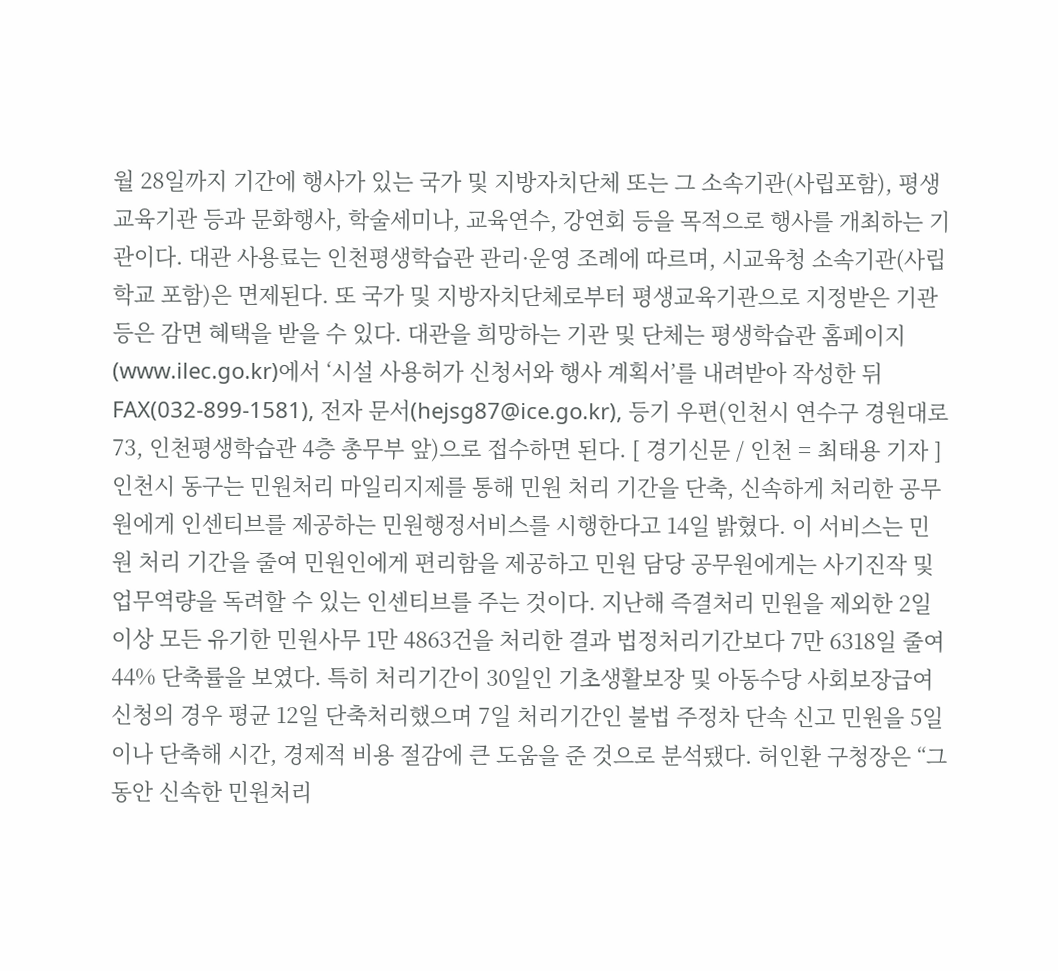월 28일까지 기간에 행사가 있는 국가 및 지방자치단체 또는 그 소속기관(사립포함), 평생교육기관 등과 문화행사, 학술세미나, 교육연수, 강연회 등을 목적으로 행사를 개최하는 기관이다. 대관 사용료는 인천평생학습관 관리·운영 조례에 따르며, 시교육청 소속기관(사립학교 포함)은 면제된다. 또 국가 및 지방자치단체로부터 평생교육기관으로 지정받은 기관 등은 감면 혜택을 받을 수 있다. 대관을 희망하는 기관 및 단체는 평생학습관 홈페이지(www.ilec.go.kr)에서 ‘시설 사용허가 신청서와 행사 계획서’를 내려받아 작성한 뒤 FAX(032-899-1581), 전자 문서(hejsg87@ice.go.kr), 등기 우편(인천시 연수구 경원대로 73, 인천평생학습관 4층 총무부 앞)으로 접수하면 된다. [ 경기신문 / 인천 = 최태용 기자 ]
인천시 동구는 민원처리 마일리지제를 통해 민원 처리 기간을 단축, 신속하게 처리한 공무원에게 인센티브를 제공하는 민원행정서비스를 시행한다고 14일 밝혔다. 이 서비스는 민원 처리 기간을 줄여 민원인에게 편리함을 제공하고 민원 담당 공무원에게는 사기진작 및 업무역량을 독려할 수 있는 인센티브를 주는 것이다. 지난해 즉결처리 민원을 제외한 2일 이상 모든 유기한 민원사무 1만 4863건을 처리한 결과 법정처리기간보다 7만 6318일 줄여 44% 단축률을 보였다. 특히 처리기간이 30일인 기초생활보장 및 아동수당 사회보장급여 신청의 경우 평균 12일 단축처리했으며 7일 처리기간인 불법 주정차 단속 신고 민원을 5일이나 단축해 시간, 경제적 비용 절감에 큰 도움을 준 것으로 분석됐다. 허인환 구청장은 “그동안 신속한 민원처리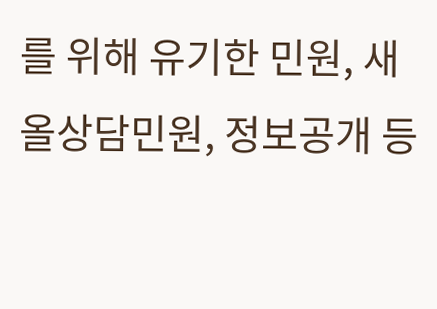를 위해 유기한 민원, 새올상담민원, 정보공개 등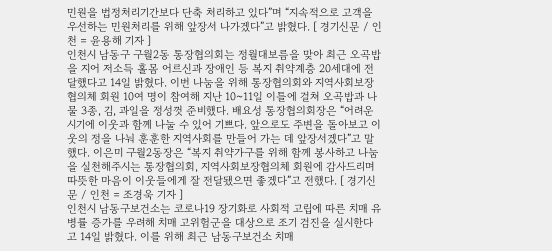민원을 법정처리기간보다 단축 처리하고 있다”며 “지속적으로 고객을 우선하는 민원처리를 위해 앞장서 나가겠다”고 밝혔다. [ 경기신문 / 인천 = 윤용해 기자 ]
인천시 남동구 구월2동 통장협의회는 정월대보름을 맞아 최근 오곡밥을 지어 저소득 홀몸 어르신과 장애인 등 복지 취약계층 20세대에 전달했다고 14일 밝혔다. 이번 나눔을 위해 통장협의회와 지역사회보장협의체 회원 10여 명이 참여해 지난 10~11일 이틀에 걸쳐 오곡밥과 나물 3종, 김, 과일을 정성껏 준비했다. 배요성 통장협의회장은 “어려운 시기에 이웃과 함께 나눌 수 있어 기쁘다. 앞으로도 주변을 돌아보고 이웃의 정을 나눠 훈훈한 지역사회를 만들어 가는 데 앞장서겠다”고 말했다. 이은미 구월2동장은 “복지 취약가구를 위해 함께 봉사하고 나눔을 실천해주시는 통장협의회, 지역사회보장협의체 회원에 감사드리며 따뜻한 마음이 이웃들에게 잘 전달됐으면 좋겠다”고 전했다. [ 경기신문 / 인천 = 조경욱 기자 ]
인천시 남동구보건소는 코로나19 장기화로 사회적 고립에 따른 치매 유병률 증가를 우려해 치매 고위험군을 대상으로 조기 검진을 실시한다고 14일 밝혔다. 이를 위해 최근 남동구보건소 치매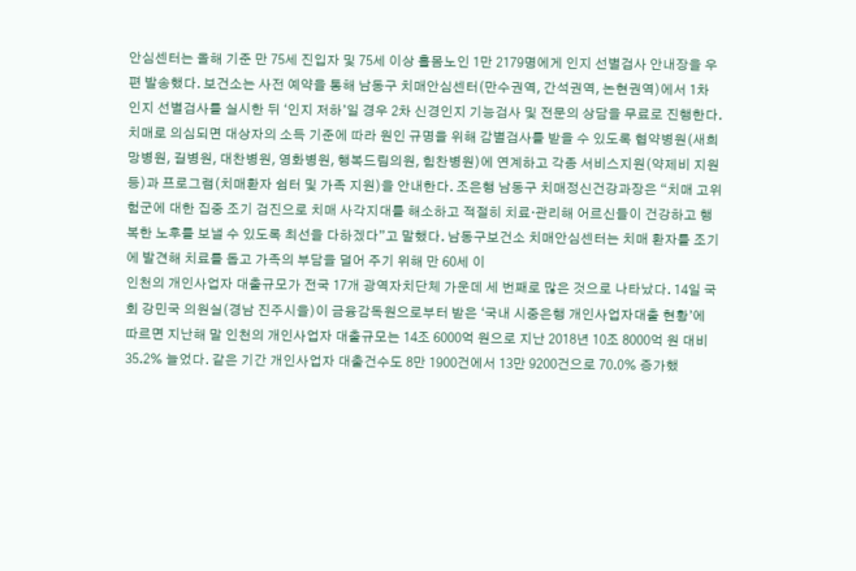안심센터는 올해 기준 만 75세 진입자 및 75세 이상 홀몸노인 1만 2179명에게 인지 선별검사 안내장을 우편 발송했다. 보건소는 사전 예약을 통해 남동구 치매안심센터(만수권역, 간석권역, 논현권역)에서 1차 인지 선별검사를 실시한 뒤 ‘인지 저하’일 경우 2차 신경인지 기능검사 및 전문의 상담을 무료로 진행한다. 치매로 의심되면 대상자의 소득 기준에 따라 원인 규명을 위해 감별검사를 받을 수 있도록 협약병원(새희망병원, 길병원, 대찬병원, 영화병원, 행복드림의원, 힘찬병원)에 연계하고 각종 서비스지원(약제비 지원 등)과 프로그램(치매환자 쉼터 및 가족 지원)을 안내한다. 조은행 남동구 치매정신건강과장은 “치매 고위험군에 대한 집중 조기 검진으로 치매 사각지대를 해소하고 적절히 치료·관리해 어르신들이 건강하고 행복한 노후를 보낼 수 있도록 최선을 다하겠다”고 말했다. 남동구보건소 치매안심센터는 치매 환자를 조기에 발견해 치료를 돕고 가족의 부담을 덜어 주기 위해 만 60세 이
인천의 개인사업자 대출규모가 전국 17개 광역자치단체 가운데 세 번째로 많은 것으로 나타났다. 14일 국회 강민국 의원실(경남 진주시을)이 금융감독원으로부터 받은 ‘국내 시중은행 개인사업자대출 현황’에 따르면 지난해 말 인천의 개인사업자 대출규모는 14조 6000억 원으로 지난 2018년 10조 8000억 원 대비 35.2% 늘었다. 같은 기간 개인사업자 대출건수도 8만 1900건에서 13만 9200건으로 70.0% 증가했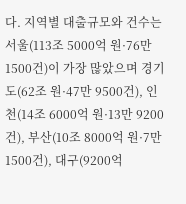다. 지역별 대출규모와 건수는 서울(113조 5000억 원·76만 1500건)이 가장 많았으며 경기도(62조 원·47만 9500건), 인천(14조 6000억 원·13만 9200건), 부산(10조 8000억 원·7만 1500건), 대구(9200억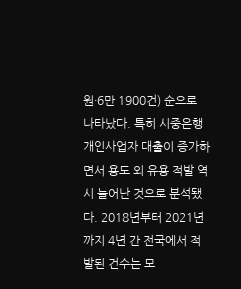원·6만 1900건) 순으로 나타났다. 특히 시중은행 개인사업자 대출이 증가하면서 용도 외 유용 적발 역시 늘어난 것으로 분석됐다. 2018년부터 2021년까지 4년 간 전국에서 적발된 건수는 모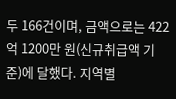두 166건이며, 금액으로는 422억 1200만 원(신규취급액 기준)에 달했다. 지역별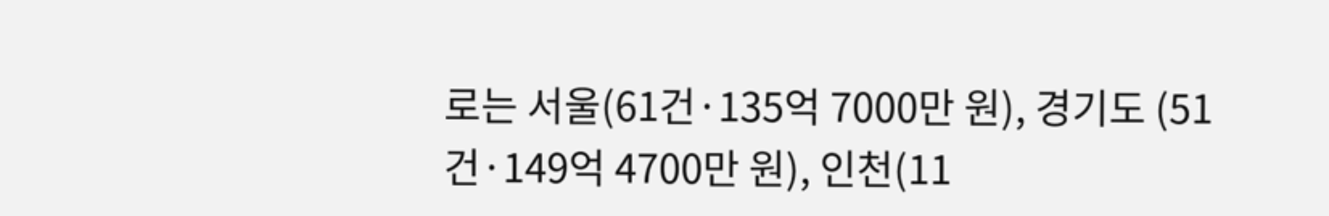로는 서울(61건·135억 7000만 원), 경기도 (51건·149억 4700만 원), 인천(11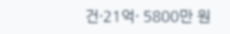건·21억· 5800만 원